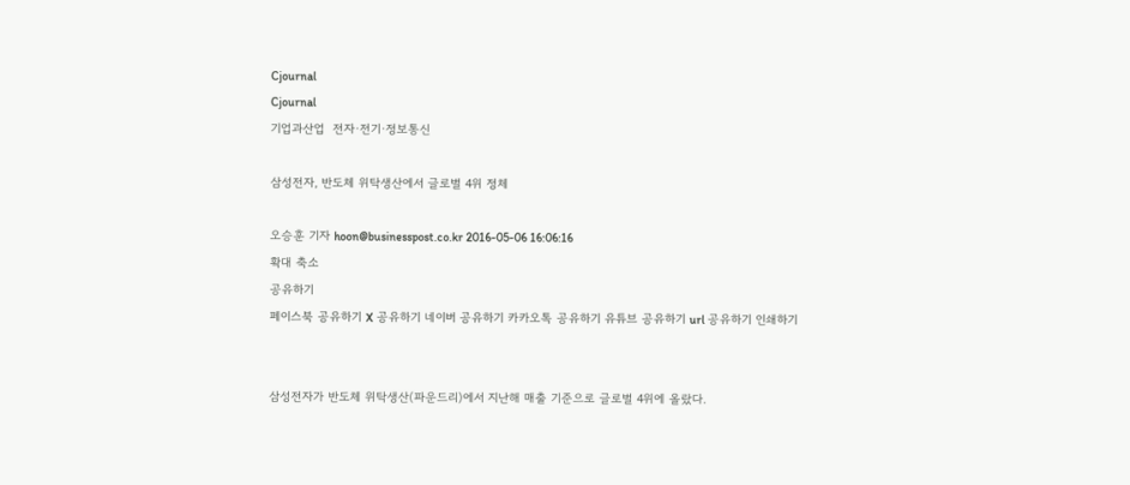Cjournal
Cjournal
기업과산업  전자·전기·정보통신

삼성전자, 반도체 위탁생산에서 글로벌 4위 정체

오승훈 기자 hoon@businesspost.co.kr 2016-05-06 16:06:16
확대 축소
공유하기
페이스북 공유하기 X 공유하기 네이버 공유하기 카카오톡 공유하기 유튜브 공유하기 url 공유하기 인쇄하기


삼성전자가 반도체 위탁생산(파운드리)에서 지난해 매출 기준으로 글로벌 4위에 올랐다.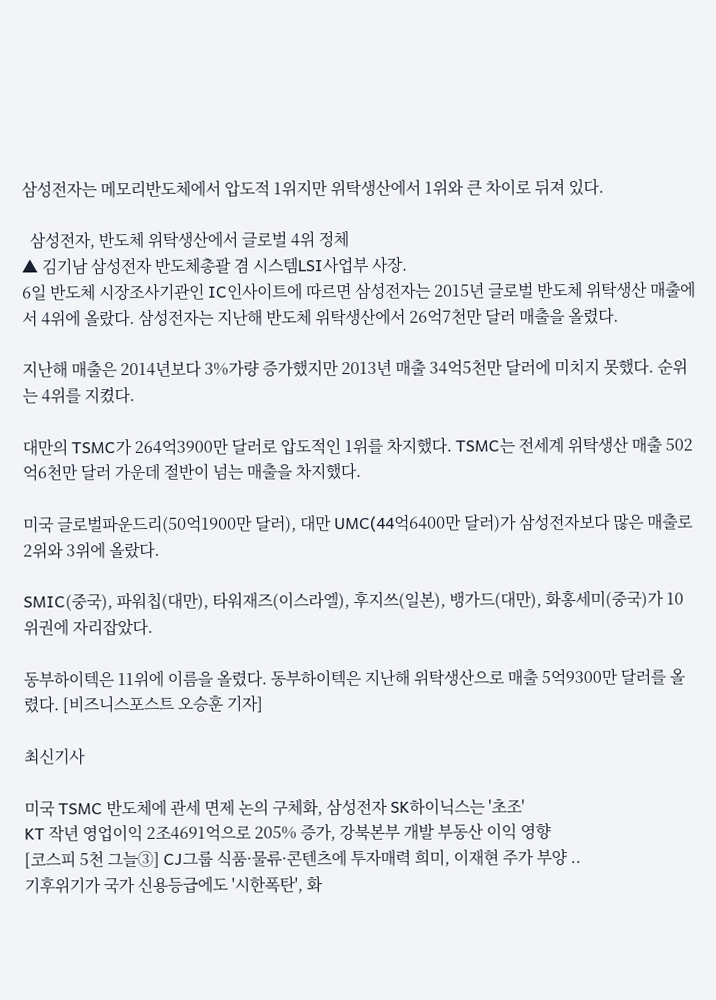삼성전자는 메모리반도체에서 압도적 1위지만 위탁생산에서 1위와 큰 차이로 뒤져 있다.

  삼성전자, 반도체 위탁생산에서 글로벌 4위 정체
▲ 김기남 삼성전자 반도체총괄 겸 시스템LSI사업부 사장.
6일 반도체 시장조사기관인 IC인사이트에 따르면 삼성전자는 2015년 글로벌 반도체 위탁생산 매출에서 4위에 올랐다. 삼성전자는 지난해 반도체 위탁생산에서 26억7천만 달러 매출을 올렸다.

지난해 매출은 2014년보다 3%가량 증가했지만 2013년 매출 34억5천만 달러에 미치지 못했다. 순위는 4위를 지켰다.

대만의 TSMC가 264억3900만 달러로 압도적인 1위를 차지했다. TSMC는 전세계 위탁생산 매출 502억6천만 달러 가운데 절반이 넘는 매출을 차지했다.

미국 글로벌파운드리(50억1900만 달러), 대만 UMC(44억6400만 달러)가 삼성전자보다 많은 매출로 2위와 3위에 올랐다.

SMIC(중국), 파워칩(대만), 타워재즈(이스라엘), 후지쓰(일본), 뱅가드(대만), 화홍세미(중국)가 10위권에 자리잡았다.

동부하이텍은 11위에 이름을 올렸다. 동부하이텍은 지난해 위탁생산으로 매출 5억9300만 달러를 올렸다. [비즈니스포스트 오승훈 기자]

최신기사

미국 TSMC 반도체에 관세 면제 논의 구체화, 삼성전자 SK하이닉스는 '초조'
KT 작년 영업이익 2조4691억으로 205% 증가, 강북본부 개발 부동산 이익 영향
[코스피 5천 그늘③] CJ그룹 식품·물류·콘텐츠에 투자매력 희미, 이재현 주가 부양 ..
기후위기가 국가 신용등급에도 '시한폭탄', 화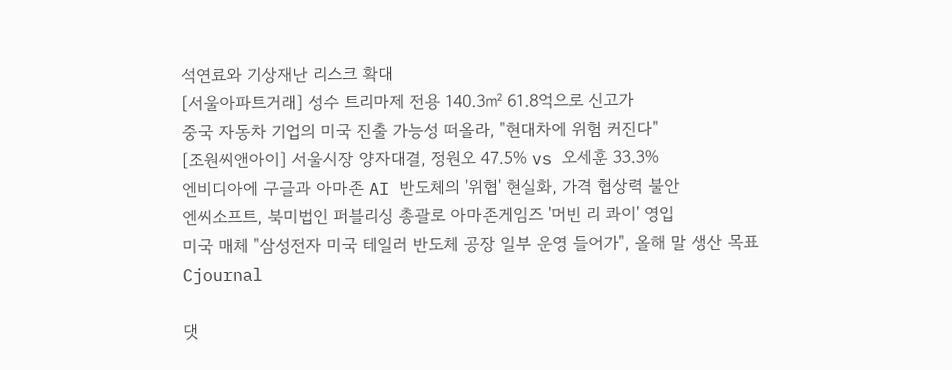석연료와 기상재난 리스크 확대
[서울아파트거래] 성수 트리마제 전용 140.3㎡ 61.8억으로 신고가
중국 자동차 기업의 미국 진출 가능성 떠올라, "현대차에 위험 커진다"
[조원씨앤아이] 서울시장 양자대결, 정원오 47.5% vs 오세훈 33.3%
엔비디아에 구글과 아마존 AI 반도체의 '위협' 현실화, 가격 협상력 불안
엔씨소프트, 북미법인 퍼블리싱 총괄로 아마존게임즈 '머빈 리 콰이' 영입
미국 매체 "삼성전자 미국 테일러 반도체 공장 일부 운영 들어가", 올해 말 생산 목표
Cjournal

댓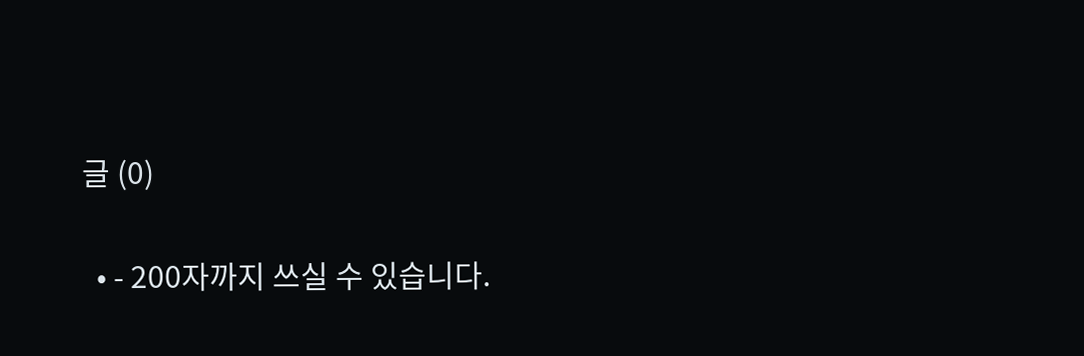글 (0)

  • - 200자까지 쓰실 수 있습니다.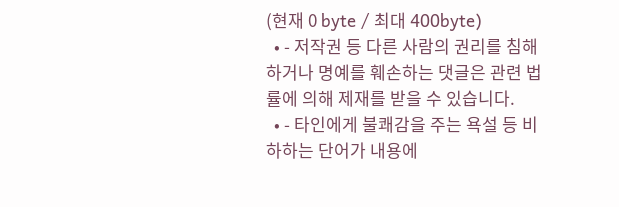(현재 0 byte / 최대 400byte)
  • - 저작권 등 다른 사람의 권리를 침해하거나 명예를 훼손하는 댓글은 관련 법률에 의해 제재를 받을 수 있습니다.
  • - 타인에게 불쾌감을 주는 욕설 등 비하하는 단어가 내용에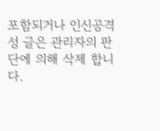포함되거나 인신공격성 글은 관리자의 판단에 의해 삭제 합니다.